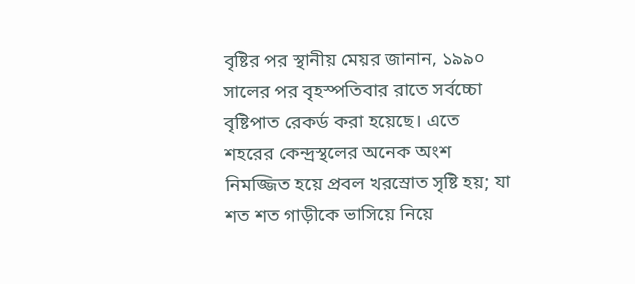বৃষ্টির পর স্থানীয় মেয়র জানান, ১৯৯০ সালের পর বৃহস্পতিবার রাতে সর্বচ্চো বৃষ্টিপাত রেকর্ড করা হয়েছে। এতে শহরের কেন্দ্রস্থলের অনেক অংশ নিমজ্জিত হয়ে প্রবল খরস্রোত সৃষ্টি হয়; যা শত শত গাড়ীকে ভাসিয়ে নিয়ে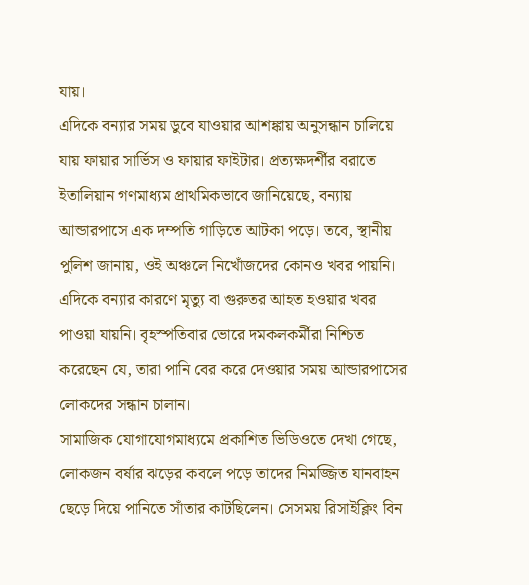যায়।
এদিকে বন্যার সময় ডুবে যাওয়ার আশঙ্কায় অনুসন্ধান চালিয়ে যায় ফায়ার সার্ভিস ও ফায়ার ফাইটার। প্রত্যক্ষদর্শীর বরাতে ইতালিয়ান গণমাধ্যম প্রাথমিকভাবে জানিয়েছে, বন্যায় আন্ডারপাসে এক দম্পতি গাড়িতে আটকা পড়ে। তবে, স্থানীয় পুলিশ জানায়, ওই অঞ্চলে নিখোঁজদের কোনও খবর পায়নি।
এদিকে বন্যার কারণে মৃত্যু বা গুরুতর আহত হওয়ার খবর পাওয়া যায়নি। বৃহস্পতিবার ভোরে দমকলকর্মীরা নিশ্চিত করেছেন যে, তারা পানি বের করে দেওয়ার সময় আন্ডারপাসের লোকদের সন্ধান চালান।
সামাজিক যোগাযোগমাধ্যমে প্রকাশিত ভিডিওতে দেখা গেছে, লোকজন বর্ষার ঝড়ের কবলে পড়ে তাদের নিমজ্জিত যানবাহন ছেড়ে দিয়ে পানিতে সাঁতার কাটছিলেন। সেসময় রিসাইক্লিং বিন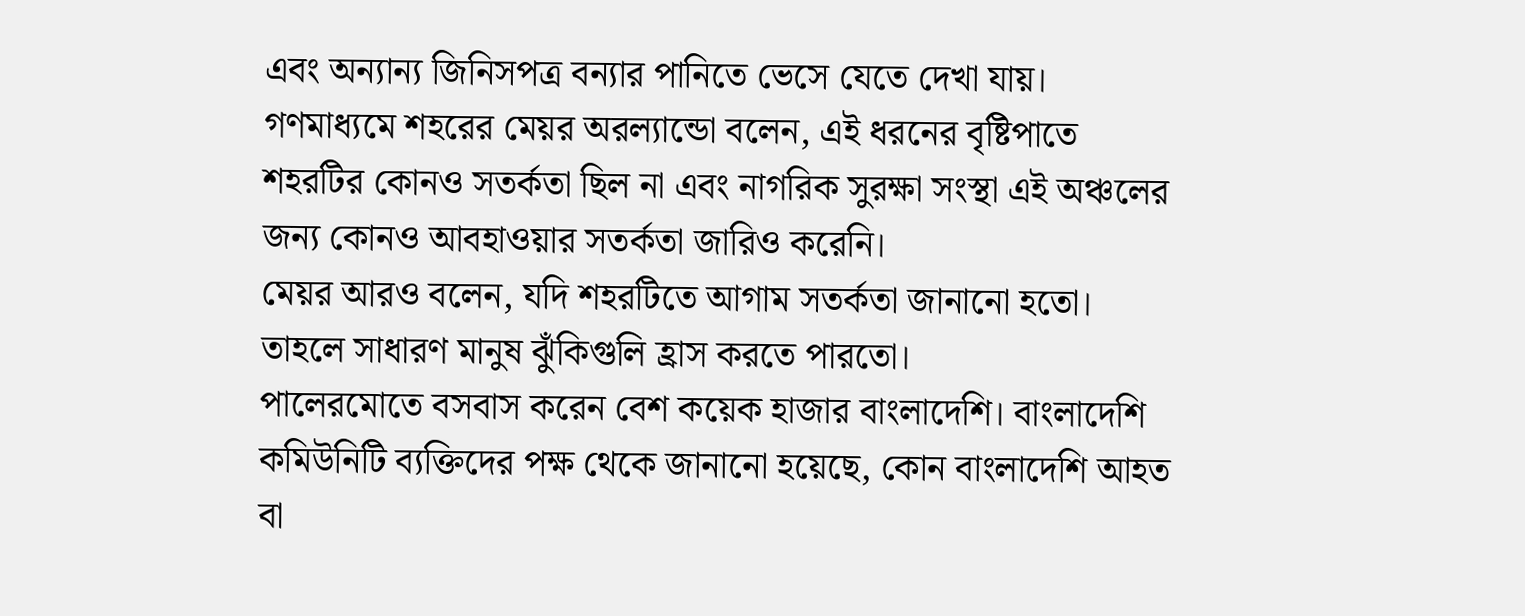এবং অন্যান্য জিনিসপত্র বন্যার পানিতে ভেসে যেতে দেখা যায়।
গণমাধ্যমে শহরের মেয়র অরল্যান্ডো বলেন, এই ধরনের বৃষ্টিপাতে শহরটির কোনও সতর্কতা ছিল না এবং নাগরিক সুরক্ষা সংস্থা এই অঞ্চলের জন্য কোনও আবহাওয়ার সতর্কতা জারিও করেনি।
মেয়র আরও বলেন, যদি শহরটিতে আগাম সতর্কতা জানানো হতো। তাহলে সাধারণ মানুষ ঝুঁকিগুলি হ্রাস করতে পারতো।
পালেরমোতে বসবাস করেন বেশ কয়েক হাজার বাংলাদেশি। বাংলাদেশি কমিউনিটি ব্যক্তিদের পক্ষ থেকে জানানো হয়েছে, কোন বাংলাদেশি আহত বা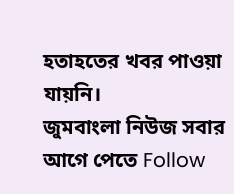হতাহতের খবর পাওয়া যায়নি।
জুমবাংলা নিউজ সবার আগে পেতে Follow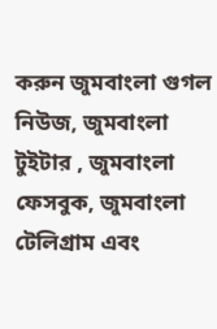করুন জুমবাংলা গুগল নিউজ, জুমবাংলা টুইটার , জুমবাংলা ফেসবুক, জুমবাংলা টেলিগ্রাম এবং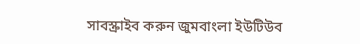সাবস্ক্রাইব করুন জুমবাংলা ইউটিউব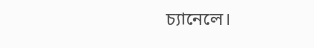চ্যানেলে।